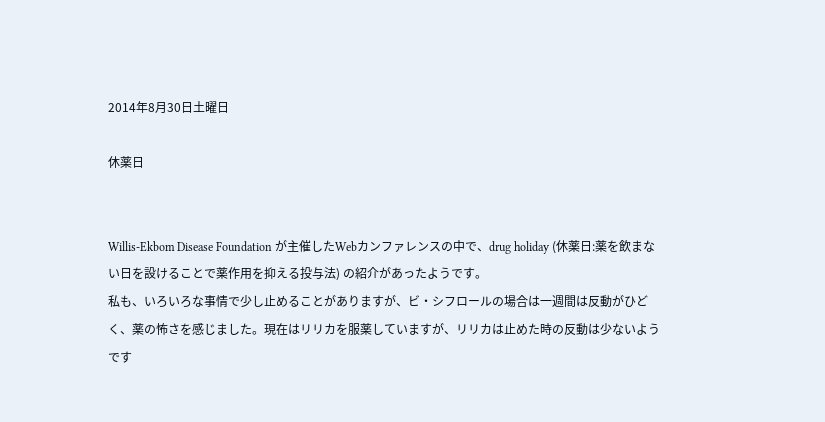2014年8月30日土曜日

休薬日


Willis-Ekbom Disease Foundation が主催したWebカンファレンスの中で、drug holiday (休薬日:薬を飲まない日を設けることで薬作用を抑える投与法) の紹介があったようです。
私も、いろいろな事情で少し止めることがありますが、ビ・シフロールの場合は一週間は反動がひどく、薬の怖さを感じました。現在はリリカを服薬していますが、リリカは止めた時の反動は少ないようです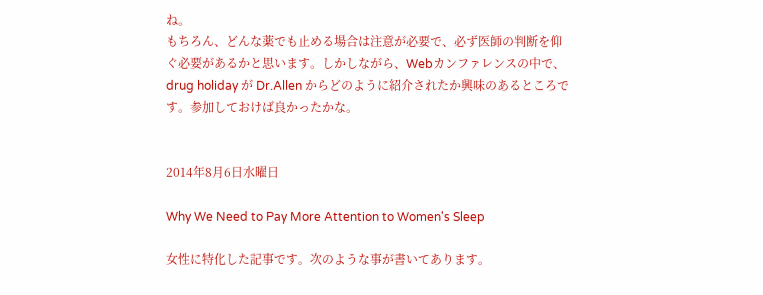ね。
もちろん、どんな薬でも止める場合は注意が必要で、必ず医師の判断を仰ぐ必要があるかと思います。しかしながら、Webカンファレンスの中で、drug holiday が Dr.Allen からどのように紹介されたか興味のあるところです。参加しておけば良かったかな。


2014年8月6日水曜日

Why We Need to Pay More Attention to Women's Sleep

女性に特化した記事です。次のような事が書いてあります。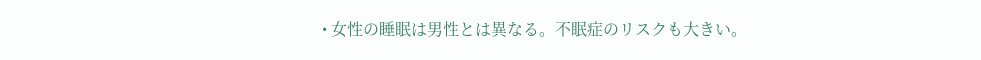• 女性の睡眠は男性とは異なる。不眠症のリスクも大きい。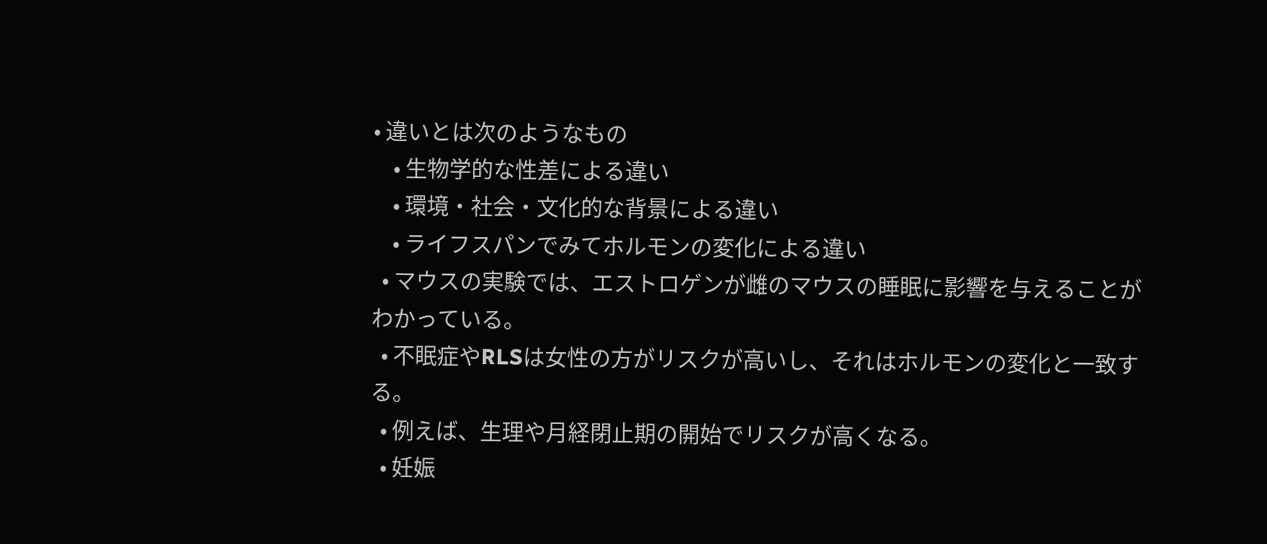• 違いとは次のようなもの
    • 生物学的な性差による違い
    • 環境・社会・文化的な背景による違い
    • ライフスパンでみてホルモンの変化による違い
  • マウスの実験では、エストロゲンが雌のマウスの睡眠に影響を与えることがわかっている。
  • 不眠症やRLSは女性の方がリスクが高いし、それはホルモンの変化と一致する。
  • 例えば、生理や月経閉止期の開始でリスクが高くなる。
  • 妊娠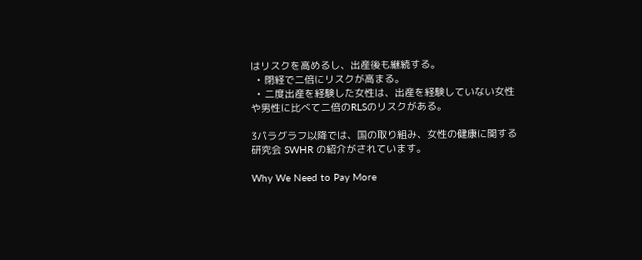はリスクを高めるし、出産後も継続する。
  • 閉経で二倍にリスクが高まる。
  • 二度出産を経験した女性は、出産を経験していない女性や男性に比べて二倍のRLSのリスクがある。

3パラグラフ以降では、国の取り組み、女性の健康に関する研究会 SWHR の紹介がされています。

Why We Need to Pay More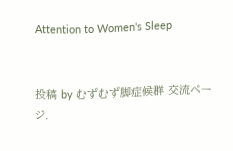Attention to Women's Sleep


投稿 by むずむず脚症候群 交流ページ.